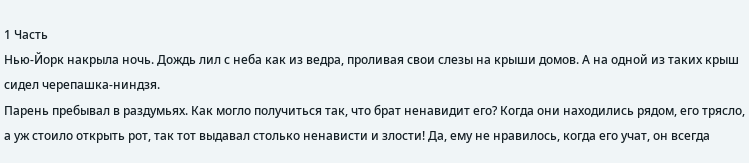1 Часть
Нью-Йорк накрыла ночь. Дождь лил с неба как из ведра, проливая свои слезы на крыши домов. А на одной из таких крыш сидел черепашка-ниндзя.
Парень пребывал в раздумьях. Как могло получиться так, что брат ненавидит его? Когда они находились рядом, его трясло, а уж стоило открыть рот, так тот выдавал столько ненависти и злости! Да, ему не нравилось, когда его учат, он всегда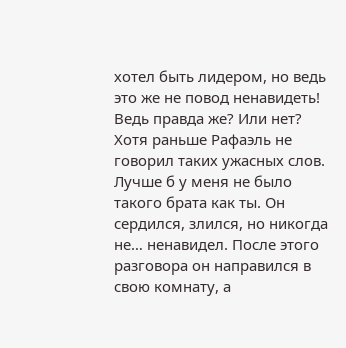хотел быть лидером, но ведь это же не повод ненавидеть! Ведь правда же? Или нет?
Хотя раньше Рафаэль не говорил таких ужасных слов. Лучше б у меня не было такого брата как ты. Он сердился, злился, но никогда не… ненавидел. После этого разговора он направился в свою комнату, а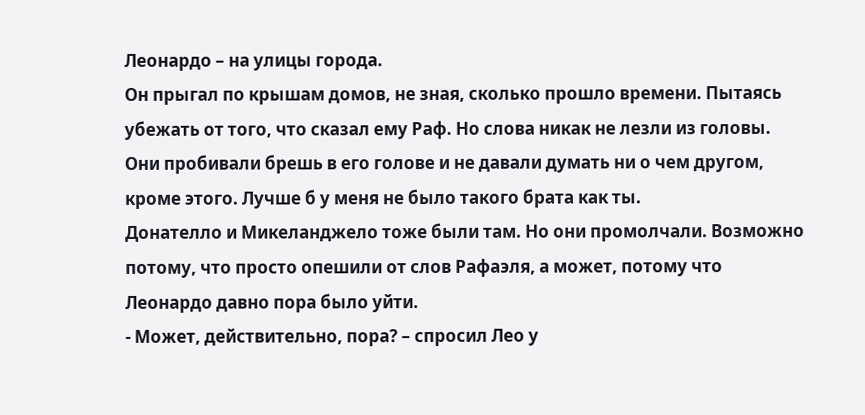Леонардо – на улицы города.
Он прыгал по крышам домов, не зная, сколько прошло времени. Пытаясь убежать от того, что сказал ему Раф. Но слова никак не лезли из головы. Они пробивали брешь в его голове и не давали думать ни о чем другом, кроме этого. Лучше б у меня не было такого брата как ты.
Донателло и Микеланджело тоже были там. Но они промолчали. Возможно потому, что просто опешили от слов Рафаэля, а может, потому что Леонардо давно пора было уйти.
- Может, действительно, пора? – спросил Лео у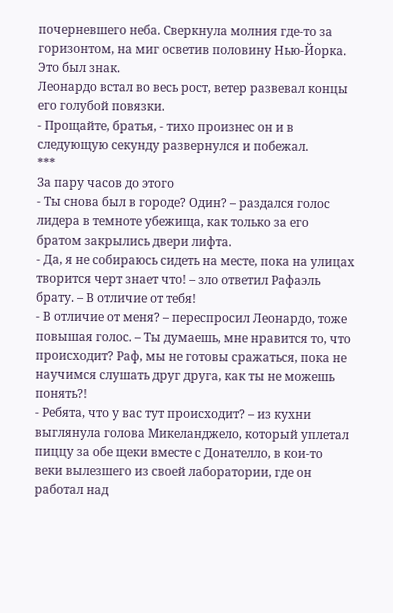почерневшего неба. Сверкнула молния где-то за горизонтом, на миг осветив половину Нью-Йорка. Это был знак.
Леонардо встал во весь рост, ветер развевал концы его голубой повязки.
- Прощайте, братья, - тихо произнес он и в следующую секунду развернулся и побежал.
***
За пару часов до этого
- Ты снова был в городе? Один? – раздался голос лидера в темноте убежища, как только за его братом закрылись двери лифта.
- Да, я не собираюсь сидеть на месте, пока на улицах творится черт знает что! – зло ответил Рафаэль брату. – В отличие от тебя!
- В отличие от меня? – переспросил Леонардо, тоже повышая голос. – Ты думаешь, мне нравится то, что происходит? Раф, мы не готовы сражаться, пока не научимся слушать друг друга, как ты не можешь понять?!
- Ребята, что у вас тут происходит? – из кухни выглянула голова Микеланджело, который уплетал пиццу за обе щеки вместе с Донателло, в кои-то веки вылезшего из своей лаборатории, где он работал над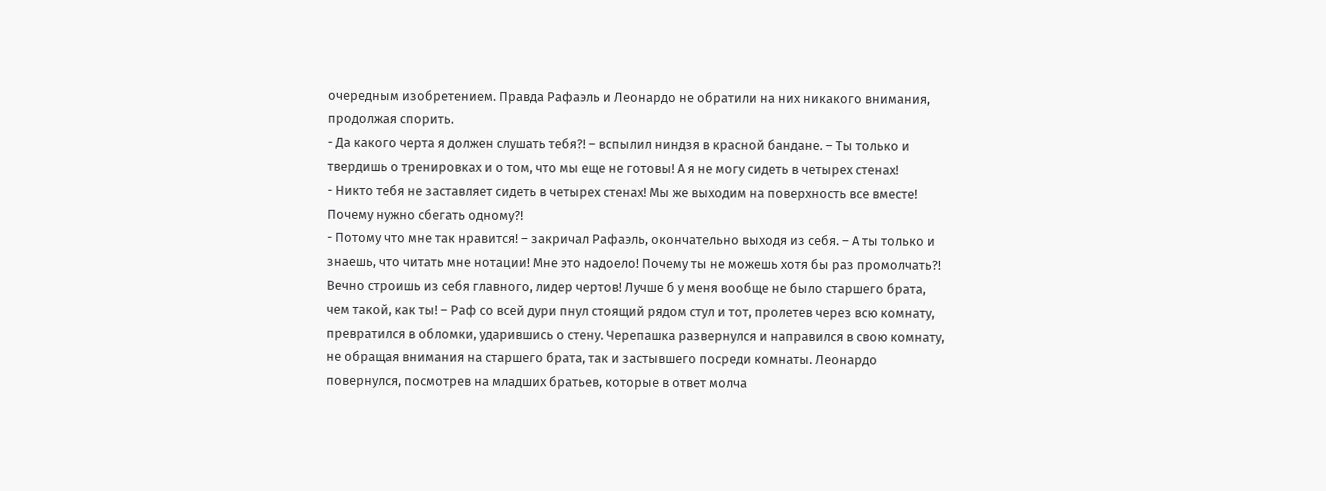очередным изобретением. Правда Рафаэль и Леонардо не обратили на них никакого внимания, продолжая спорить.
- Да какого черта я должен слушать тебя?! – вспылил ниндзя в красной бандане. – Ты только и твердишь о тренировках и о том, что мы еще не готовы! А я не могу сидеть в четырех стенах!
- Никто тебя не заставляет сидеть в четырех стенах! Мы же выходим на поверхность все вместе! Почему нужно сбегать одному?!
- Потому что мне так нравится! – закричал Рафаэль, окончательно выходя из себя. – А ты только и знаешь, что читать мне нотации! Мне это надоело! Почему ты не можешь хотя бы раз промолчать?! Вечно строишь из себя главного, лидер чертов! Лучше б у меня вообще не было старшего брата, чем такой, как ты! – Раф со всей дури пнул стоящий рядом стул и тот, пролетев через всю комнату, превратился в обломки, ударившись о стену. Черепашка развернулся и направился в свою комнату, не обращая внимания на старшего брата, так и застывшего посреди комнаты. Леонардо повернулся, посмотрев на младших братьев, которые в ответ молча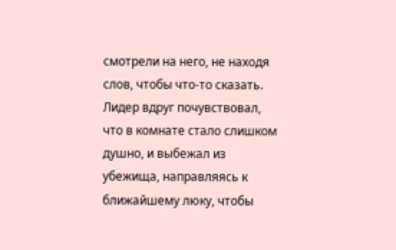смотрели на него, не находя слов, чтобы что-то сказать. Лидер вдруг почувствовал, что в комнате стало слишком душно, и выбежал из убежища, направляясь к ближайшему люку, чтобы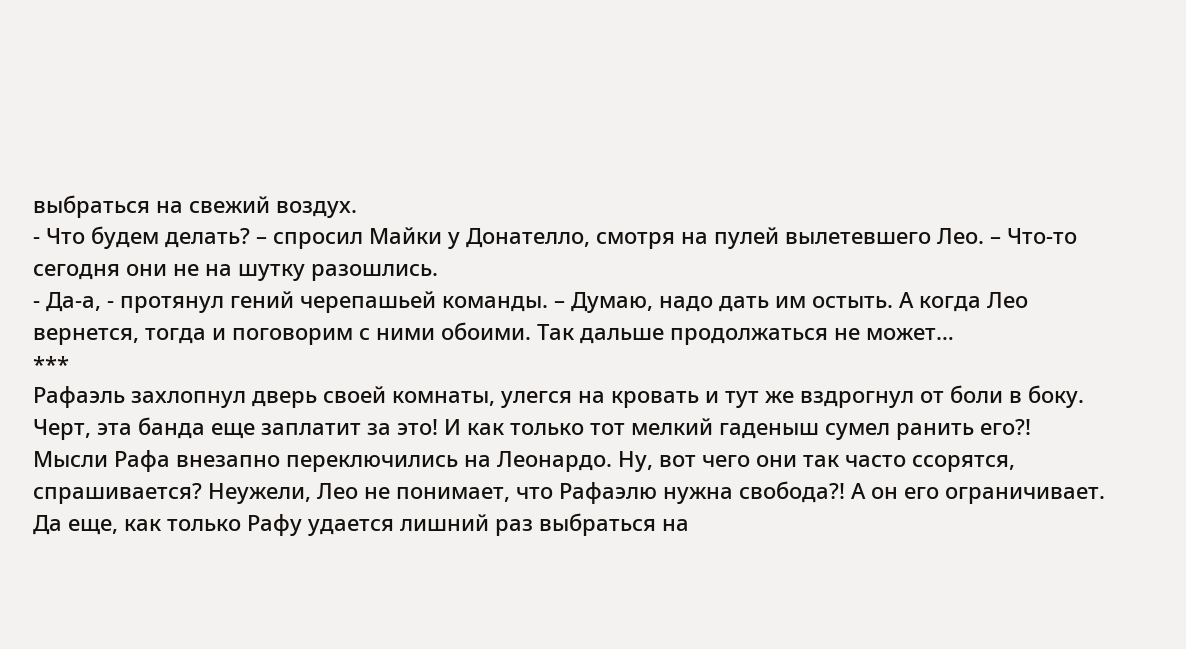выбраться на свежий воздух.
- Что будем делать? – спросил Майки у Донателло, смотря на пулей вылетевшего Лео. – Что-то сегодня они не на шутку разошлись.
- Да-а, - протянул гений черепашьей команды. – Думаю, надо дать им остыть. А когда Лео вернется, тогда и поговорим с ними обоими. Так дальше продолжаться не может…
***
Рафаэль захлопнул дверь своей комнаты, улегся на кровать и тут же вздрогнул от боли в боку. Черт, эта банда еще заплатит за это! И как только тот мелкий гаденыш сумел ранить его?!
Мысли Рафа внезапно переключились на Леонардо. Ну, вот чего они так часто ссорятся, спрашивается? Неужели, Лео не понимает, что Рафаэлю нужна свобода?! А он его ограничивает. Да еще, как только Рафу удается лишний раз выбраться на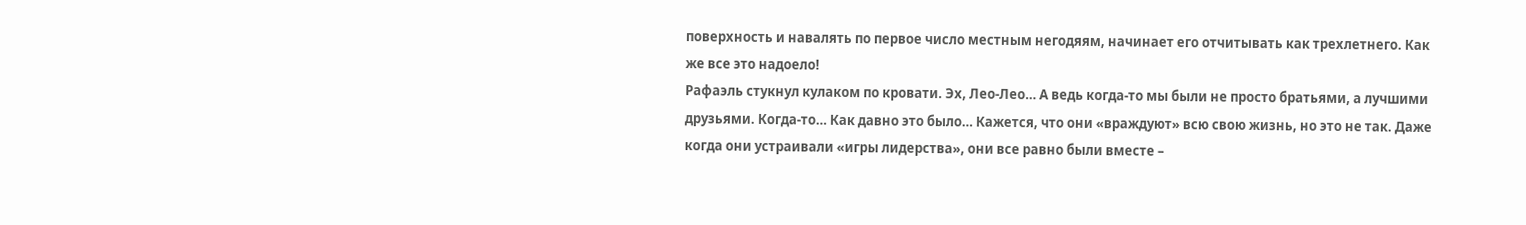поверхность и навалять по первое число местным негодяям, начинает его отчитывать как трехлетнего. Как же все это надоело!
Рафаэль стукнул кулаком по кровати. Эх, Лео-Лео… А ведь когда-то мы были не просто братьями, а лучшими друзьями. Когда-то… Как давно это было… Кажется, что они «враждуют» всю свою жизнь, но это не так. Даже когда они устраивали «игры лидерства», они все равно были вместе –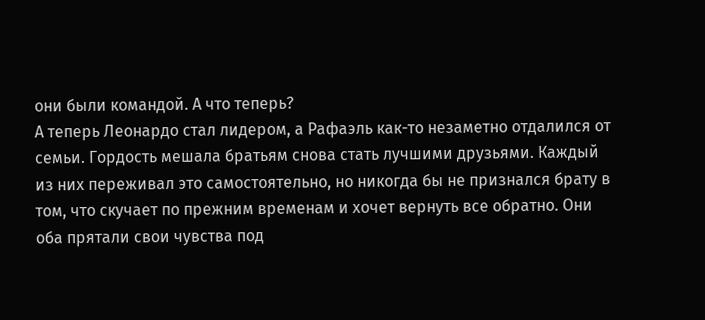они были командой. А что теперь?
А теперь Леонардо стал лидером, а Рафаэль как-то незаметно отдалился от семьи. Гордость мешала братьям снова стать лучшими друзьями. Каждый из них переживал это самостоятельно, но никогда бы не признался брату в том, что скучает по прежним временам и хочет вернуть все обратно. Они оба прятали свои чувства под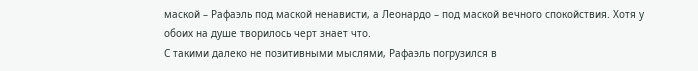маской – Рафаэль под маской ненависти, а Леонардо – под маской вечного спокойствия. Хотя у обоих на душе творилось черт знает что.
С такими далеко не позитивными мыслями, Рафаэль погрузился в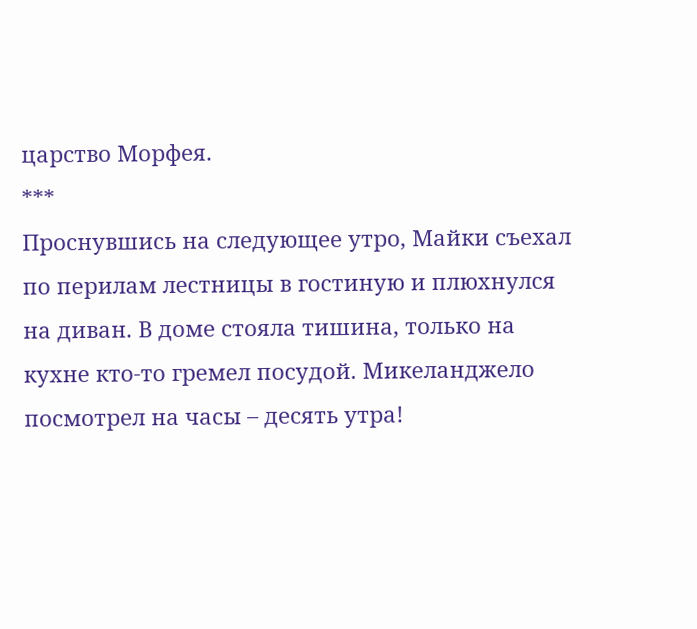царство Морфея.
***
Проснувшись на следующее утро, Майки съехал по перилам лестницы в гостиную и плюхнулся на диван. В доме стояла тишина, только на кухне кто-то гремел посудой. Микеланджело посмотрел на часы – десять утра!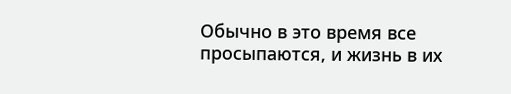Обычно в это время все просыпаются, и жизнь в их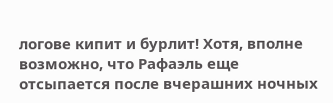логове кипит и бурлит! Хотя, вполне возможно, что Рафаэль еще отсыпается после вчерашних ночных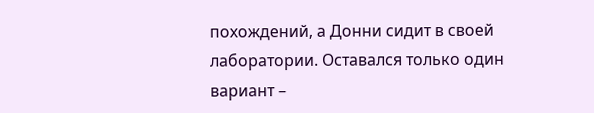похождений, а Донни сидит в своей лаборатории. Оставался только один вариант –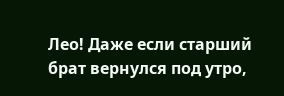Лео! Даже если старший брат вернулся под утро,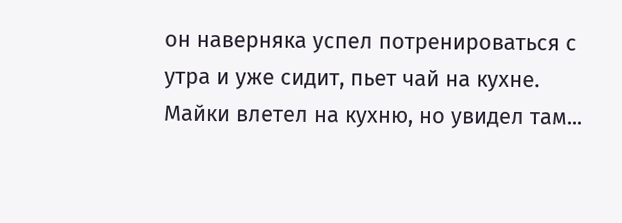он наверняка успел потренироваться с утра и уже сидит, пьет чай на кухне.
Майки влетел на кухню, но увидел там...